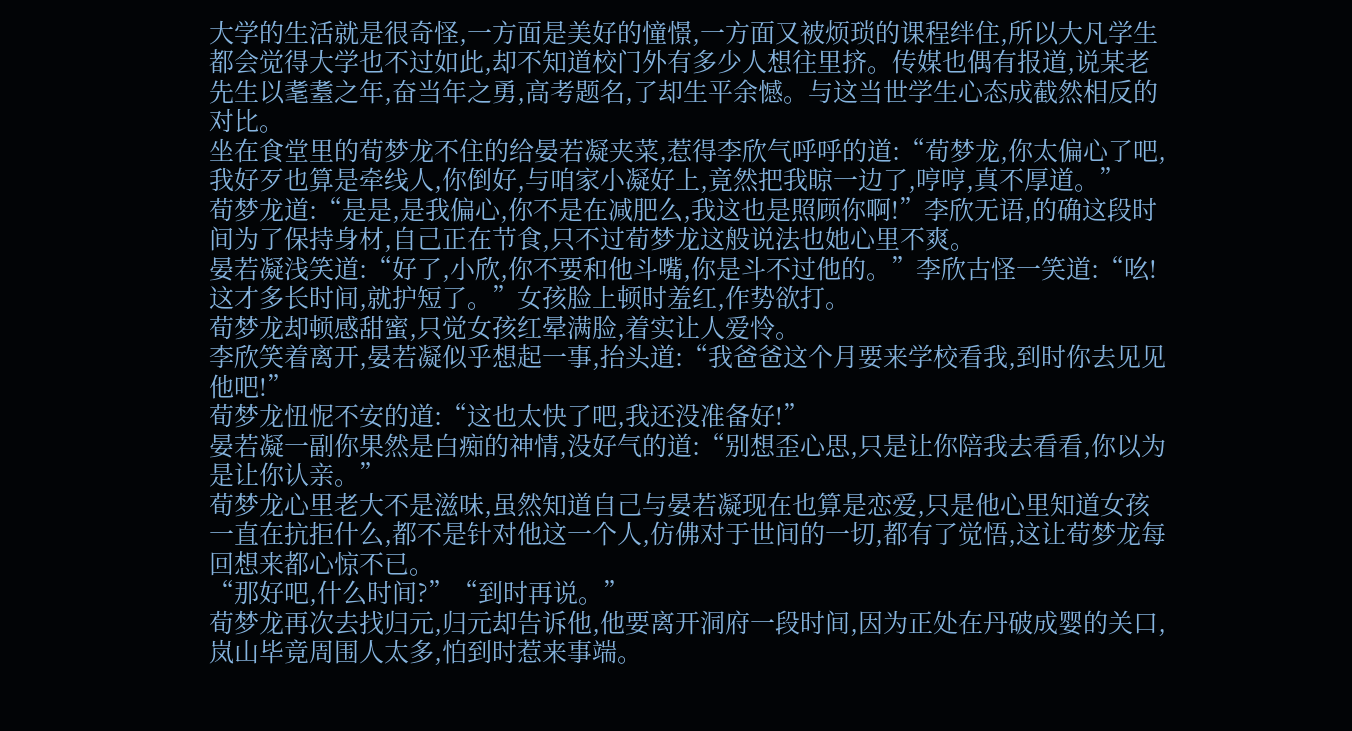大学的生活就是很奇怪,一方面是美好的憧憬,一方面又被烦琐的课程绊住,所以大凡学生都会觉得大学也不过如此,却不知道校门外有多少人想往里挤。传媒也偶有报道,说某老先生以耄耋之年,奋当年之勇,高考题名,了却生平余憾。与这当世学生心态成截然相反的对比。
坐在食堂里的荀梦龙不住的给晏若凝夹菜,惹得李欣气呼呼的道:“荀梦龙,你太偏心了吧,我好歹也算是牵线人,你倒好,与咱家小凝好上,竟然把我晾一边了,哼哼,真不厚道。”
荀梦龙道:“是是,是我偏心,你不是在减肥么,我这也是照顾你啊!”李欣无语,的确这段时间为了保持身材,自己正在节食,只不过荀梦龙这般说法也她心里不爽。
晏若凝浅笑道:“好了,小欣,你不要和他斗嘴,你是斗不过他的。”李欣古怪一笑道:“吆!这才多长时间,就护短了。”女孩脸上顿时羞红,作势欲打。
荀梦龙却顿感甜蜜,只觉女孩红晕满脸,着实让人爱怜。
李欣笑着离开,晏若凝似乎想起一事,抬头道:“我爸爸这个月要来学校看我,到时你去见见他吧!”
荀梦龙忸怩不安的道:“这也太快了吧,我还没准备好!”
晏若凝一副你果然是白痴的神情,没好气的道:“别想歪心思,只是让你陪我去看看,你以为是让你认亲。”
荀梦龙心里老大不是滋味,虽然知道自己与晏若凝现在也算是恋爱,只是他心里知道女孩一直在抗拒什么,都不是针对他这一个人,仿佛对于世间的一切,都有了觉悟,这让荀梦龙每回想来都心惊不已。
“那好吧,什么时间?”“到时再说。”
荀梦龙再次去找归元,归元却告诉他,他要离开洞府一段时间,因为正处在丹破成婴的关口,岚山毕竟周围人太多,怕到时惹来事端。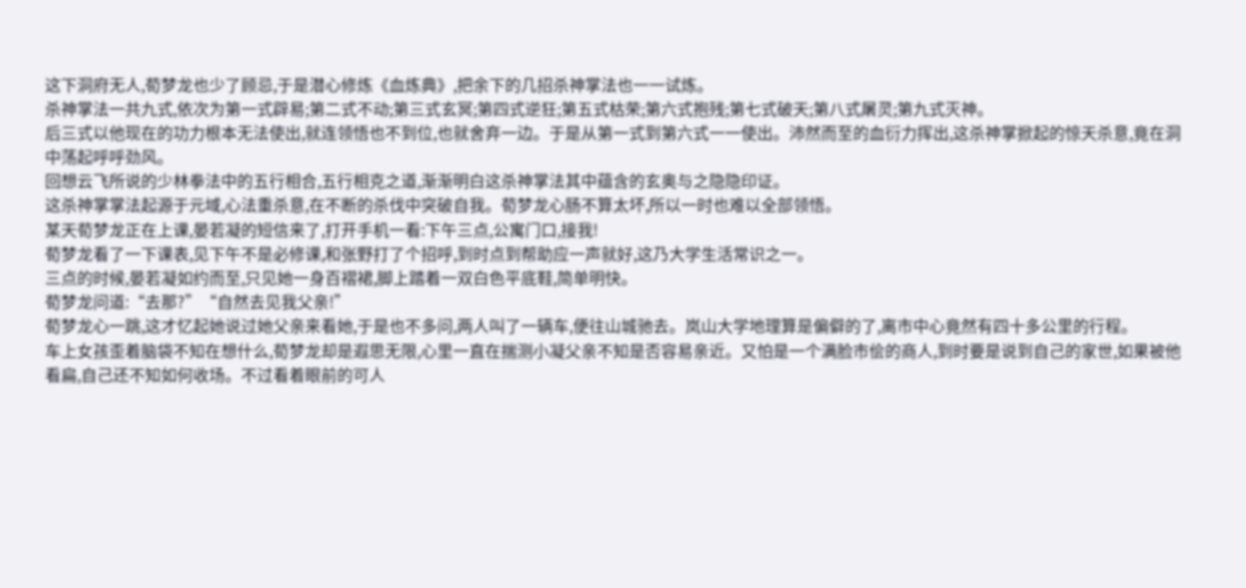这下洞府无人,荀梦龙也少了顾忌,于是潜心修炼《血炼典》,把余下的几招杀神掌法也一一试炼。
杀神掌法一共九式,依次为第一式辟易;第二式不动;第三式玄冥;第四式逆狂;第五式枯荣;第六式抱残;第七式破天;第八式屠灵;第九式灭神。
后三式以他现在的功力根本无法使出,就连领悟也不到位,也就舍弃一边。于是从第一式到第六式一一使出。沛然而至的血衍力挥出,这杀神掌掀起的惊天杀意,竟在洞中荡起呼呼劲风。
回想云飞所说的少林拳法中的五行相合,五行相克之道,渐渐明白这杀神掌法其中蕴含的玄奥与之隐隐印证。
这杀神掌掌法起源于元域,心法重杀意,在不断的杀伐中突破自我。荀梦龙心肠不算太坏,所以一时也难以全部领悟。
某天荀梦龙正在上课,晏若凝的短信来了,打开手机一看:下午三点,公寓门口,接我!
荀梦龙看了一下课表,见下午不是必修课,和张野打了个招呼,到时点到帮助应一声就好,这乃大学生活常识之一。
三点的时候,晏若凝如约而至,只见她一身百褶裙,脚上踏着一双白色平底鞋,简单明快。
荀梦龙问道:“去那?”“自然去见我父亲!”
荀梦龙心一跳,这才忆起她说过她父亲来看她,于是也不多问,两人叫了一辆车,便往山城驰去。岚山大学地理算是偏僻的了,离市中心竟然有四十多公里的行程。
车上女孩歪着脑袋不知在想什么,荀梦龙却是遐思无限,心里一直在揣测小凝父亲不知是否容易亲近。又怕是一个满脸市侩的商人,到时要是说到自己的家世,如果被他看扁,自己还不知如何收场。不过看着眼前的可人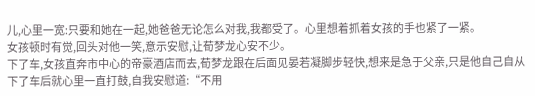儿,心里一宽:只要和她在一起,她爸爸无论怎么对我,我都受了。心里想着抓着女孩的手也紧了一紧。
女孩顿时有觉,回头对他一笑,意示安慰,让荀梦龙心安不少。
下了车,女孩直奔市中心的帝豪酒店而去,荀梦龙跟在后面见晏若凝脚步轻快,想来是急于父亲,只是他自己自从下了车后就心里一直打鼓,自我安慰道:“不用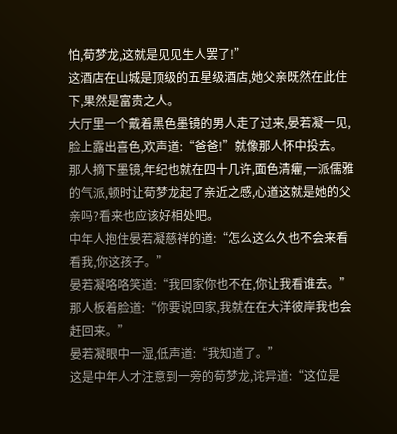怕,荀梦龙,这就是见见生人罢了!”
这酒店在山城是顶级的五星级酒店,她父亲既然在此住下,果然是富贵之人。
大厅里一个戴着黑色墨镜的男人走了过来,晏若凝一见,脸上露出喜色,欢声道:“爸爸!”就像那人怀中投去。
那人摘下墨镜,年纪也就在四十几许,面色清癯,一派儒雅的气派,顿时让荀梦龙起了亲近之感,心道这就是她的父亲吗?看来也应该好相处吧。
中年人抱住晏若凝慈祥的道:“怎么这么久也不会来看看我,你这孩子。”
晏若凝咯咯笑道:“我回家你也不在,你让我看谁去。”
那人板着脸道:“你要说回家,我就在在大洋彼岸我也会赶回来。”
晏若凝眼中一湿,低声道:“我知道了。”
这是中年人才注意到一旁的荀梦龙,诧异道:“这位是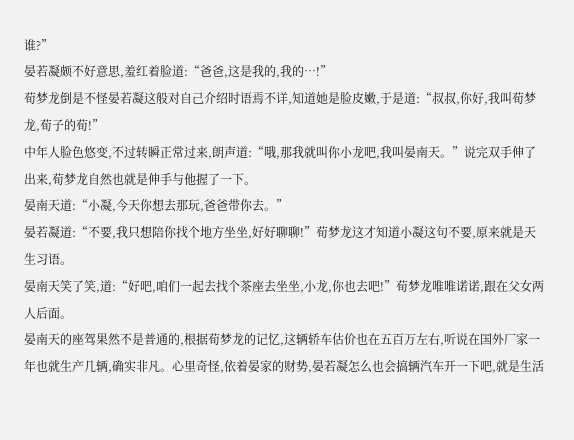谁?”
晏若凝颇不好意思,羞红着脸道:“爸爸,这是我的,我的…!”
荀梦龙倒是不怪晏若凝这般对自己介绍时语焉不详,知道她是脸皮嫩,于是道:“叔叔,你好,我叫荀梦龙,荀子的荀!”
中年人脸色悠变,不过转瞬正常过来,朗声道:“哦,那我就叫你小龙吧,我叫晏南天。”说完双手伸了出来,荀梦龙自然也就是伸手与他握了一下。
晏南天道:“小凝,今天你想去那玩,爸爸带你去。”
晏若凝道:“不要,我只想陪你找个地方坐坐,好好聊聊!”荀梦龙这才知道小凝这句不要,原来就是天生习语。
晏南天笑了笑,道:“好吧,咱们一起去找个茶座去坐坐,小龙,你也去吧!”荀梦龙唯唯诺诺,跟在父女两人后面。
晏南天的座驾果然不是普通的,根据荀梦龙的记忆,这辆轿车估价也在五百万左右,听说在国外厂家一年也就生产几辆,确实非凡。心里奇怪,依着晏家的财势,晏若凝怎么也会搞辆汽车开一下吧,就是生活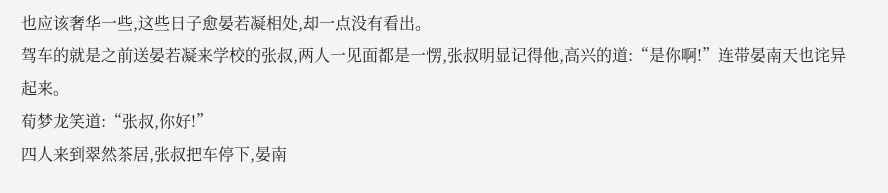也应该奢华一些,这些日子愈晏若凝相处,却一点没有看出。
驾车的就是之前送晏若凝来学校的张叔,两人一见面都是一愣,张叔明显记得他,高兴的道:“是你啊!”连带晏南天也诧异起来。
荀梦龙笑道:“张叔,你好!”
四人来到翠然茶居,张叔把车停下,晏南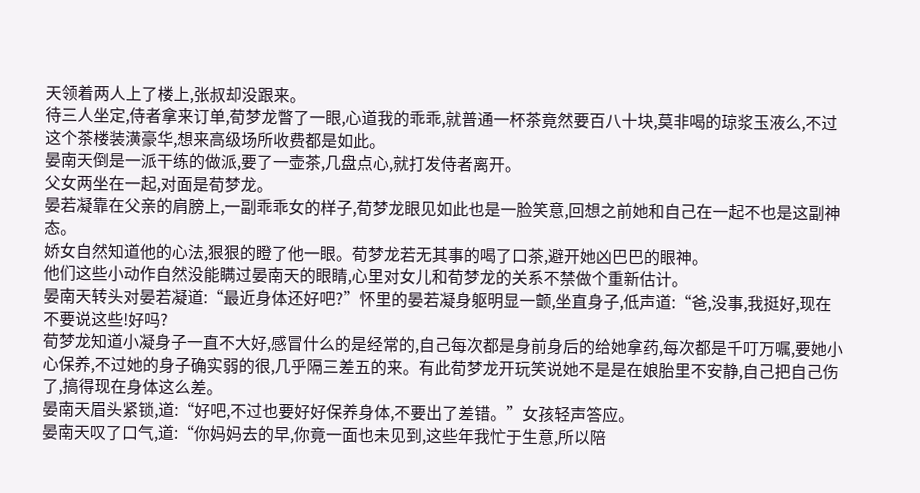天领着两人上了楼上,张叔却没跟来。
待三人坐定,侍者拿来订单,荀梦龙瞥了一眼,心道我的乖乖,就普通一杯茶竟然要百八十块,莫非喝的琼浆玉液么,不过这个茶楼装潢豪华,想来高级场所收费都是如此。
晏南天倒是一派干练的做派,要了一壶茶,几盘点心,就打发侍者离开。
父女两坐在一起,对面是荀梦龙。
晏若凝靠在父亲的肩膀上,一副乖乖女的样子,荀梦龙眼见如此也是一脸笑意,回想之前她和自己在一起不也是这副神态。
娇女自然知道他的心法,狠狠的瞪了他一眼。荀梦龙若无其事的喝了口茶,避开她凶巴巴的眼神。
他们这些小动作自然没能瞒过晏南天的眼睛,心里对女儿和荀梦龙的关系不禁做个重新估计。
晏南天转头对晏若凝道:“最近身体还好吧?”怀里的晏若凝身躯明显一颤,坐直身子,低声道:“爸,没事,我挺好,现在不要说这些!好吗?
荀梦龙知道小凝身子一直不大好,感冒什么的是经常的,自己每次都是身前身后的给她拿药,每次都是千叮万嘱,要她小心保养,不过她的身子确实弱的很,几乎隔三差五的来。有此荀梦龙开玩笑说她不是是在娘胎里不安静,自己把自己伤了,搞得现在身体这么差。
晏南天眉头紧锁,道:“好吧,不过也要好好保养身体,不要出了差错。”女孩轻声答应。
晏南天叹了口气,道:“你妈妈去的早,你竟一面也未见到,这些年我忙于生意,所以陪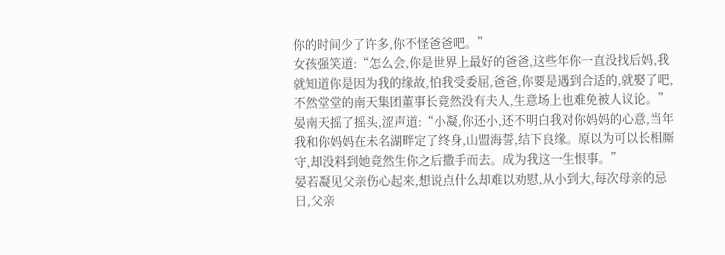你的时间少了许多,你不怪爸爸吧。”
女孩强笑道:“怎么会,你是世界上最好的爸爸,这些年你一直没找后妈,我就知道你是因为我的缘故,怕我受委屈,爸爸,你要是遇到合适的,就娶了吧,不然堂堂的南天集团董事长竟然没有夫人,生意场上也难免被人议论。”
晏南天摇了摇头,涩声道:“小凝,你还小,还不明白我对你妈妈的心意,当年我和你妈妈在未名湖畔定了终身,山盟海誓,结下良缘。原以为可以长相厮守,却没料到她竟然生你之后撒手而去。成为我这一生恨事。”
晏若凝见父亲伤心起来,想说点什么却难以劝慰,从小到大,每次母亲的忌日,父亲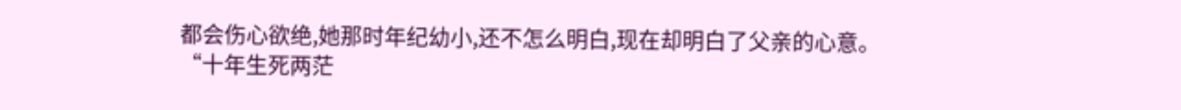都会伤心欲绝,她那时年纪幼小,还不怎么明白,现在却明白了父亲的心意。
“十年生死两茫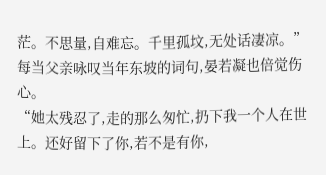茫。不思量,自难忘。千里孤坟,无处话凄凉。”每当父亲咏叹当年东坡的词句,晏若凝也倍觉伤心。
“她太残忍了,走的那么匆忙,扔下我一个人在世上。还好留下了你,若不是有你,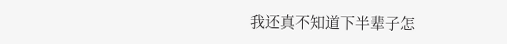我还真不知道下半辈子怎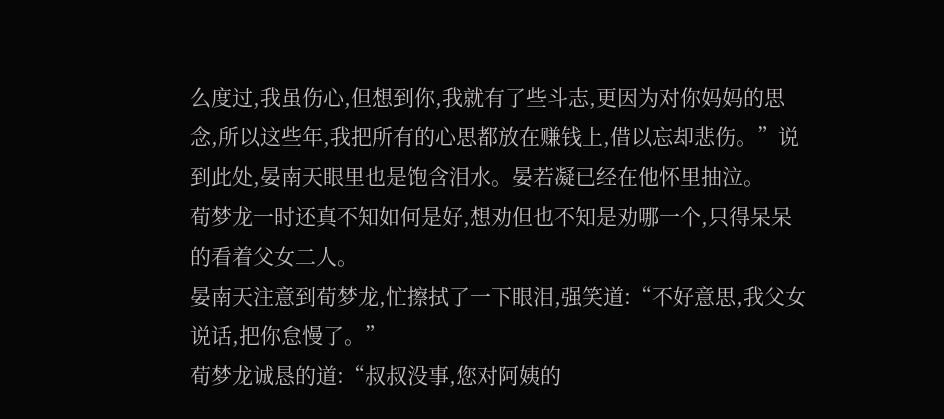么度过,我虽伤心,但想到你,我就有了些斗志,更因为对你妈妈的思念,所以这些年,我把所有的心思都放在赚钱上,借以忘却悲伤。”说到此处,晏南天眼里也是饱含泪水。晏若凝已经在他怀里抽泣。
荀梦龙一时还真不知如何是好,想劝但也不知是劝哪一个,只得呆呆的看着父女二人。
晏南天注意到荀梦龙,忙擦拭了一下眼泪,强笑道:“不好意思,我父女说话,把你怠慢了。”
荀梦龙诚恳的道:“叔叔没事,您对阿姨的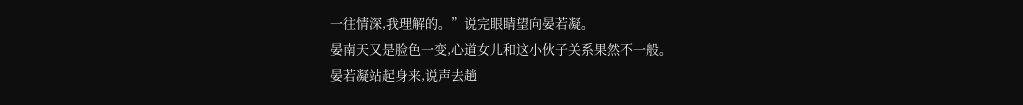一往情深,我理解的。”说完眼睛望向晏若凝。
晏南天又是脸色一变,心道女儿和这小伙子关系果然不一般。
晏若凝站起身来,说声去趟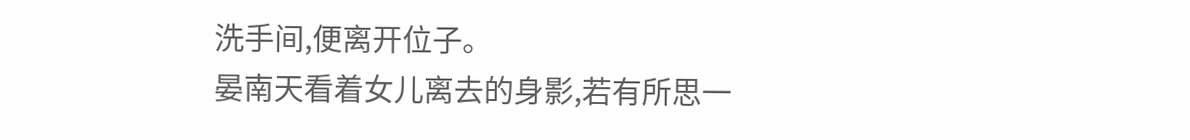洗手间,便离开位子。
晏南天看着女儿离去的身影,若有所思一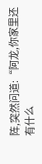阵,突然问道:“阿龙,你家里还有什么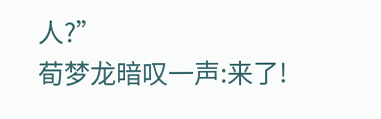人?”
荀梦龙暗叹一声:来了!